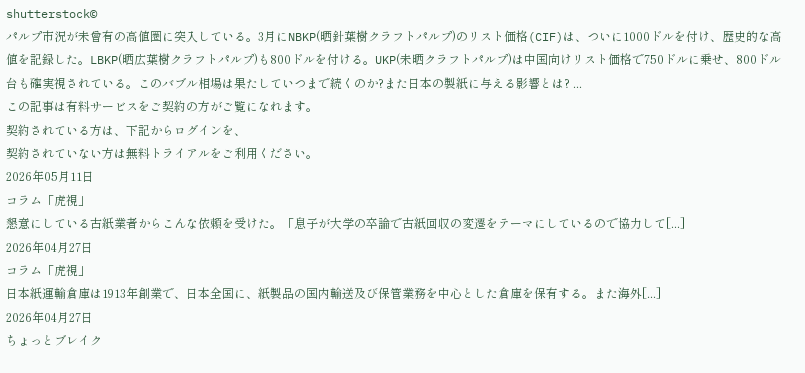shutterstock©
パルプ市況が未曾有の高値圏に突入している。3月にNBKP(晒針葉樹クラフトパルプ)のリスト価格(CIF)は、ついに1000ドルを付け、歴史的な高値を記録した。LBKP(晒広葉樹クラフトパルプ)も800ドルを付ける。UKP(未晒クラフトパルプ)は中国向けリスト価格で750ドルに乗せ、800ドル台も確実視されている。このバブル相場は果たしていつまで続くのか?また日本の製紙に与える影響とは? ...
この記事は有料サービスをご契約の方がご覧になれます。
契約されている方は、下記からログインを、
契約されていない方は無料トライアルをご利用ください。
2026年05月11日
コラム「虎視」
懇意にしている古紙業者からこんな依頼を受けた。「息子が大学の卒論で古紙回収の変遷をテーマにしているので協力して[...]
2026年04月27日
コラム「虎視」
日本紙運輸倉庫は1913年創業で、日本全国に、紙製品の国内輸送及び保管業務を中心とした倉庫を保有する。また海外[...]
2026年04月27日
ちょっとブレイク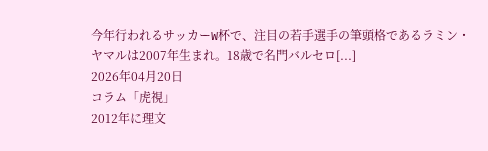今年行われるサッカーW杯で、注目の若手選手の筆頭格であるラミン・ヤマルは2007年生まれ。18歳で名門バルセロ[...]
2026年04月20日
コラム「虎視」
2012年に理文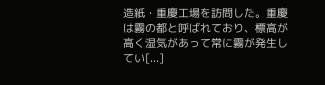造紙・重慶工場を訪問した。重慶は霧の都と呼ばれており、標高が高く湿気があって常に霧が発生してい[...]